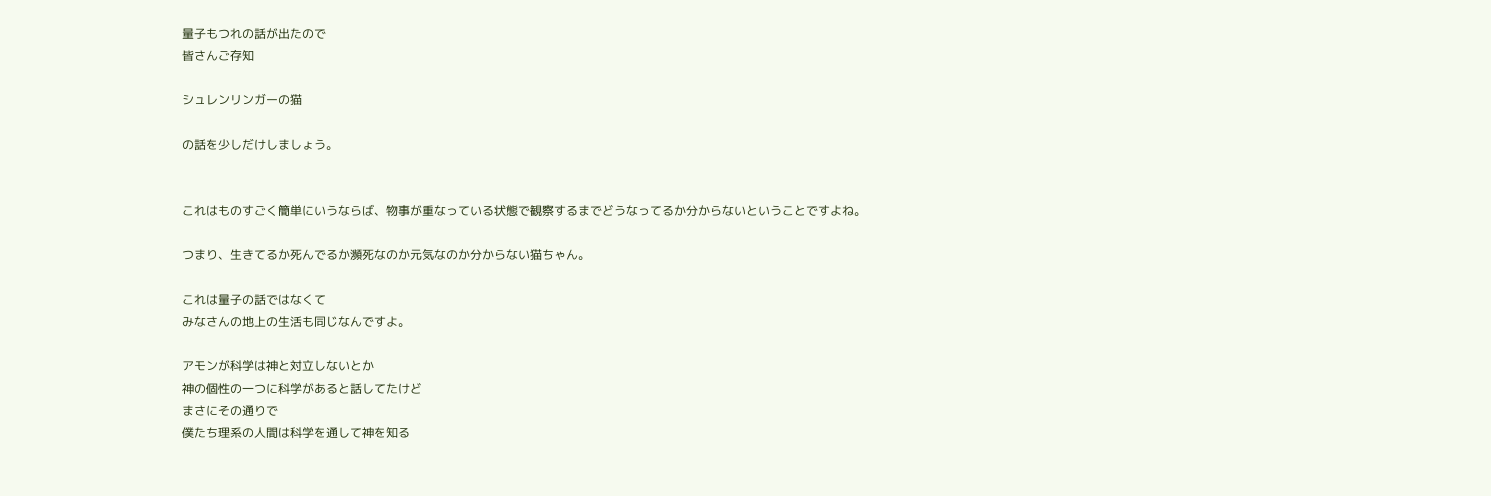量子もつれの話が出たので
皆さんご存知

シュレンリンガーの猫

の話を少しだけしましょう。


これはものすごく簡単にいうならば、物事が重なっている状態で観察するまでどうなってるか分からないということですよね。

つまり、生きてるか死んでるか瀕死なのか元気なのか分からない猫ちゃん。

これは量子の話ではなくて
みなさんの地上の生活も同じなんですよ。

アモンが科学は神と対立しないとか
神の個性の一つに科学があると話してたけど
まさにその通りで
僕たち理系の人間は科学を通して神を知る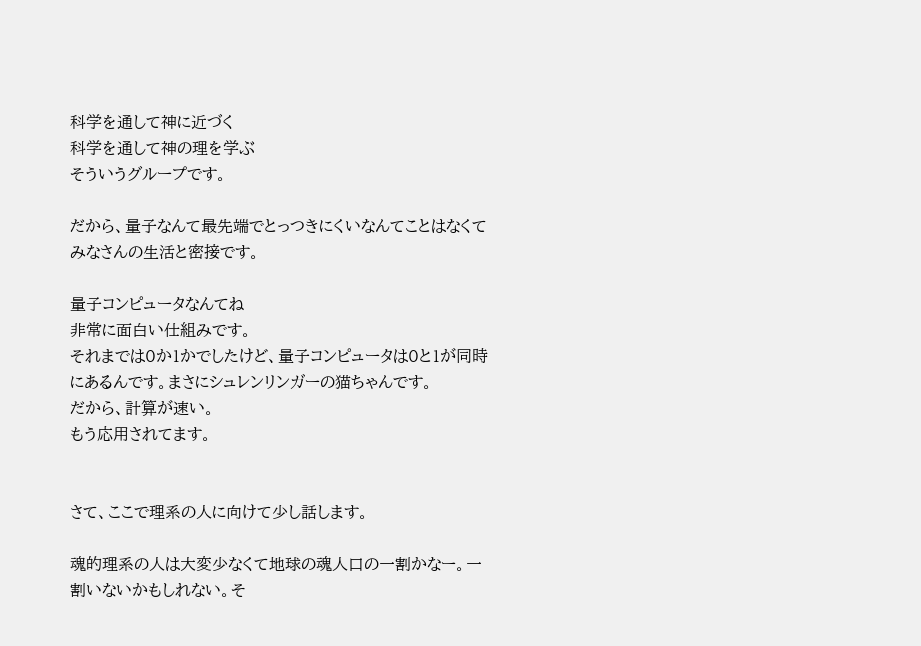科学を通して神に近づく
科学を通して神の理を学ぶ
そういうグループです。

だから、量子なんて最先端でとっつきにくいなんてことはなくて
みなさんの生活と密接です。

量子コンピュータなんてね
非常に面白い仕組みです。
それまでは0か1かでしたけど、量子コンピュータは0と1が同時にあるんです。まさにシュレンリンガーの猫ちゃんです。
だから、計算が速い。
もう応用されてます。


さて、ここで理系の人に向けて少し話します。

魂的理系の人は大変少なくて地球の魂人口の一割かなー。一割いないかもしれない。そ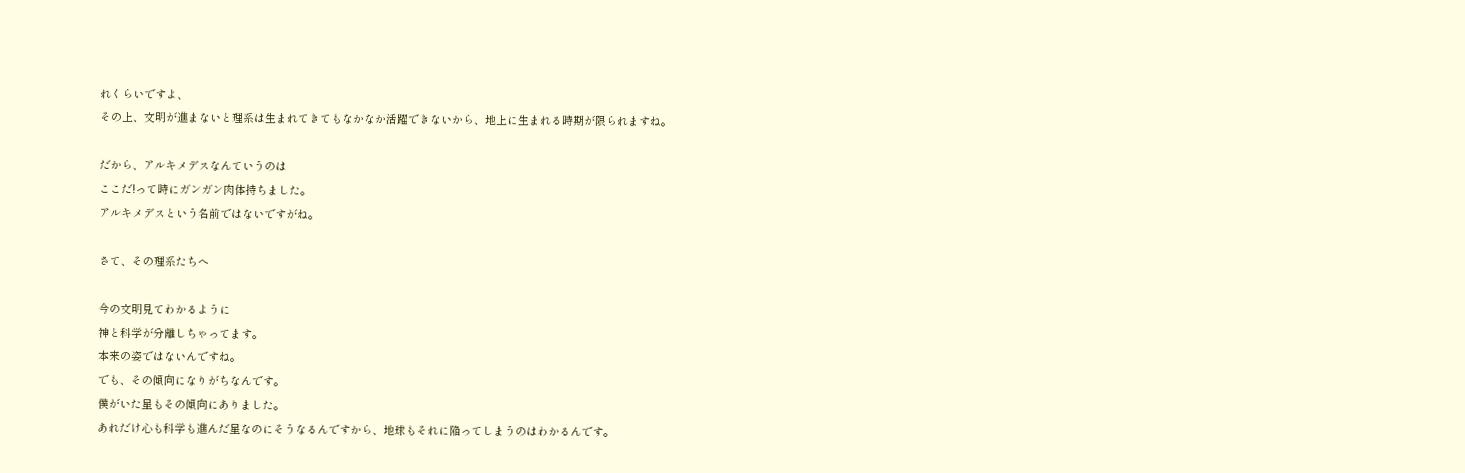れくらいですよ、
その上、文明が進まないと理系は生まれてきてもなかなか活躍できないから、地上に生まれる時期が限られますね。

だから、アルキメデスなんていうのは
ここだ!って時にガンガン肉体持ちました。
アルキメデスという名前ではないですがね。

さて、その理系たちへ

今の文明見てわかるように
神と科学が分離しちゃってます。
本来の姿ではないんですね。
でも、その傾向になりがちなんです。
僕がいた星もその傾向にありました。
あれだけ心も科学も進んだ星なのにそうなるんですから、地球もそれに陥ってしまうのはわかるんです。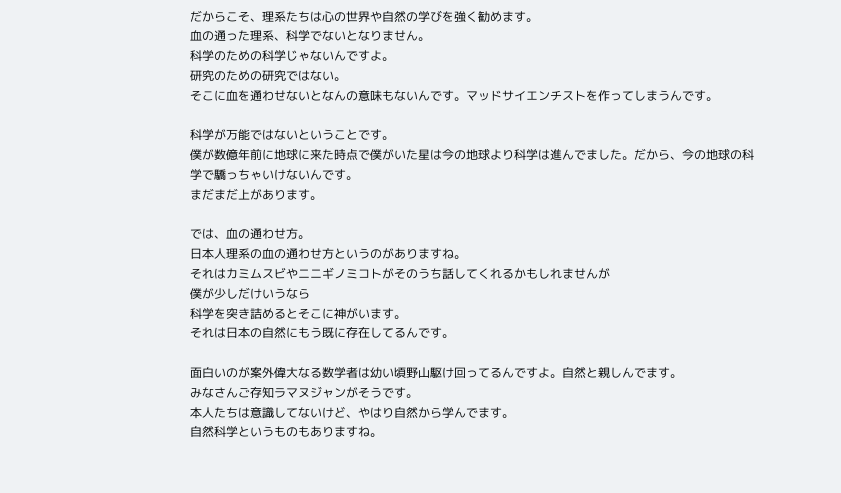だからこそ、理系たちは心の世界や自然の学びを強く勧めます。
血の通った理系、科学でないとなりません。
科学のための科学じゃないんですよ。
研究のための研究ではない。
そこに血を通わせないとなんの意味もないんです。マッドサイエンチストを作ってしまうんです。

科学が万能ではないということです。
僕が数億年前に地球に来た時点で僕がいた星は今の地球より科学は進んでました。だから、今の地球の科学で驕っちゃいけないんです。
まだまだ上があります。

では、血の通わせ方。
日本人理系の血の通わせ方というのがありますね。
それはカミムスビやニニギノミコトがそのうち話してくれるかもしれませんが
僕が少しだけいうなら
科学を突き詰めるとそこに神がいます。
それは日本の自然にもう既に存在してるんです。

面白いのが案外偉大なる数学者は幼い頃野山駆け回ってるんですよ。自然と親しんでます。
みなさんご存知ラマヌジャンがそうです。
本人たちは意識してないけど、やはり自然から学んでます。
自然科学というものもありますね。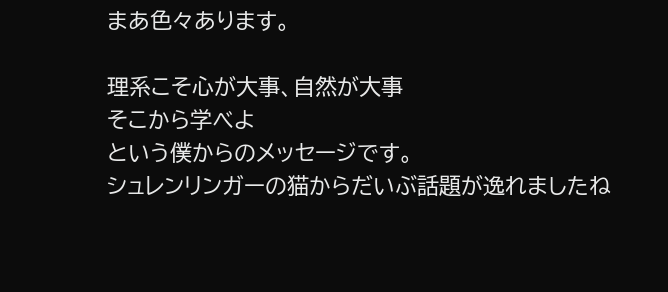まあ色々あります。

理系こそ心が大事、自然が大事
そこから学べよ
という僕からのメッセージです。
シュレンリンガーの猫からだいぶ話題が逸れましたね